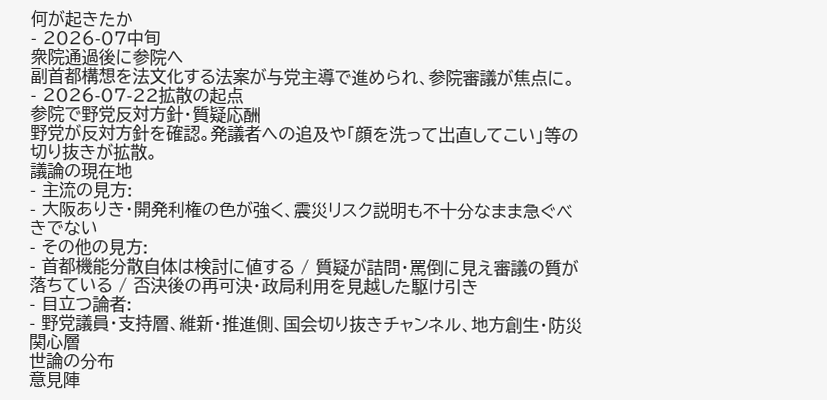何が起きたか
- 2026-07中旬
衆院通過後に参院へ
副首都構想を法文化する法案が与党主導で進められ、参院審議が焦点に。
- 2026-07-22拡散の起点
参院で野党反対方針・質疑応酬
野党が反対方針を確認。発議者への追及や「顔を洗って出直してこい」等の切り抜きが拡散。
議論の現在地
- 主流の見方:
- 大阪ありき・開発利権の色が強く、震災リスク説明も不十分なまま急ぐべきでない
- その他の見方:
- 首都機能分散自体は検討に値する / 質疑が詰問・罵倒に見え審議の質が落ちている / 否決後の再可決・政局利用を見越した駆け引き
- 目立つ論者:
- 野党議員・支持層、維新・推進側、国会切り抜きチャンネル、地方創生・防災関心層
世論の分布
意見陣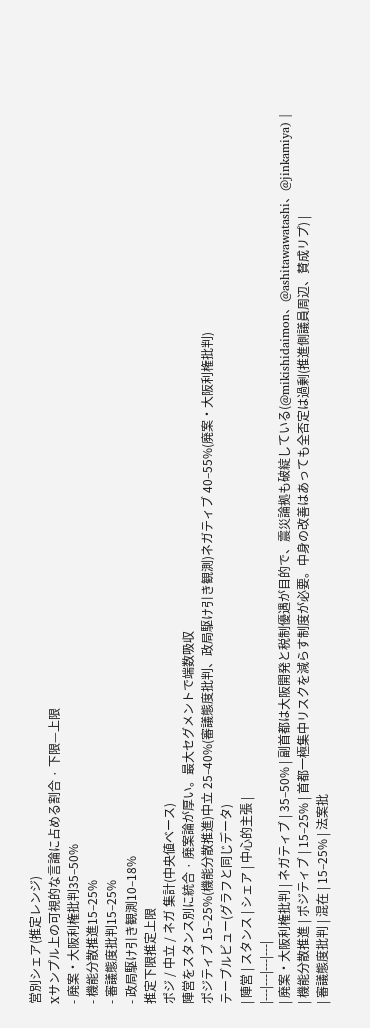営別シェア(推定レンジ)
Xサンプル上の可視的な言論に占める割合 · 下限—上限
- 廃案・大阪利権批判35–50%
- 機能分散推進15–25%
- 審議態度批判15–25%
- 政局駆け引き観測10–18%
推定下限推定上限
ポジ / 中立 / ネガ 集計(中央値ベース)
陣営をスタンス別に統合 · 廃案論が厚い。最大セグメントで端数吸収
ポジティブ 15–25%(機能分散推進)中立 25–40%(審議態度批判、政局駆け引き観測)ネガティブ 40–55%(廃案・大阪利権批判)
テーブルビュー(グラフと同じデータ)
| 陣営 | スタンス | シェア | 中心的主張 |
|---|---|---|---|
| 廃案・大阪利権批判 | ネガティブ | 35–50% | 副首都は大阪開発と税制優遇が目的で、震災論拠も破綻している(@mikishidaimon、@ashitawawatashi、@jinkamiya) |
| 機能分散推進 | ポジティブ | 15–25% | 首都一極集中リスクを減らす制度が必要。中身の改善はあっても全否定は過剰(推進側議員周辺、賛成リプ) |
| 審議態度批判 | 混在 | 15–25% | 法案批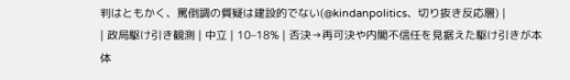判はともかく、罵倒調の質疑は建設的でない(@kindanpolitics、切り抜き反応層) |
| 政局駆け引き観測 | 中立 | 10–18% | 否決→再可決や内閣不信任を見据えた駆け引きが本体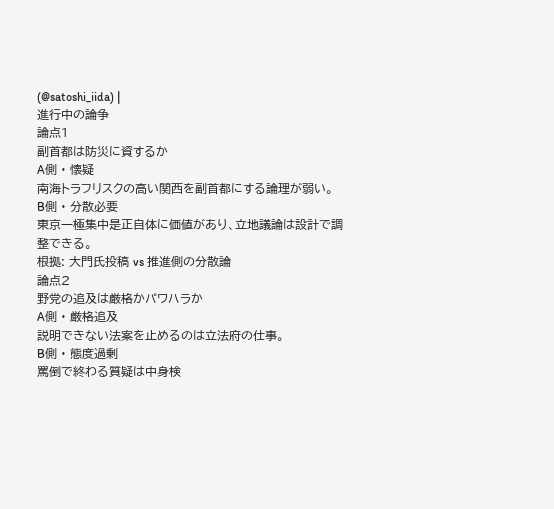(@satoshi_iida) |
進行中の論争
論点1
副首都は防災に資するか
A側 · 懐疑
南海トラフリスクの高い関西を副首都にする論理が弱い。
B側 · 分散必要
東京一極集中是正自体に価値があり、立地議論は設計で調整できる。
根拠: 大門氏投稿 vs 推進側の分散論
論点2
野党の追及は厳格かパワハラか
A側 · 厳格追及
説明できない法案を止めるのは立法府の仕事。
B側 · 態度過剰
罵倒で終わる質疑は中身検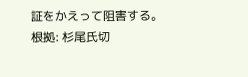証をかえって阻害する。
根拠: 杉尾氏切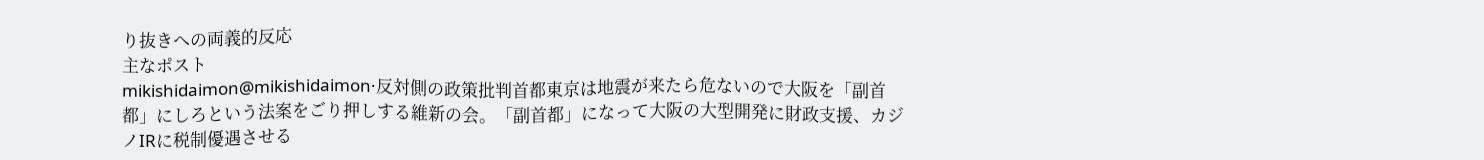り抜きへの両義的反応
主なポスト
mikishidaimon@mikishidaimon·反対側の政策批判首都東京は地震が来たら危ないので大阪を「副首都」にしろという法案をごり押しする維新の会。「副首都」になって大阪の大型開発に財政支援、カジノIRに税制優遇させる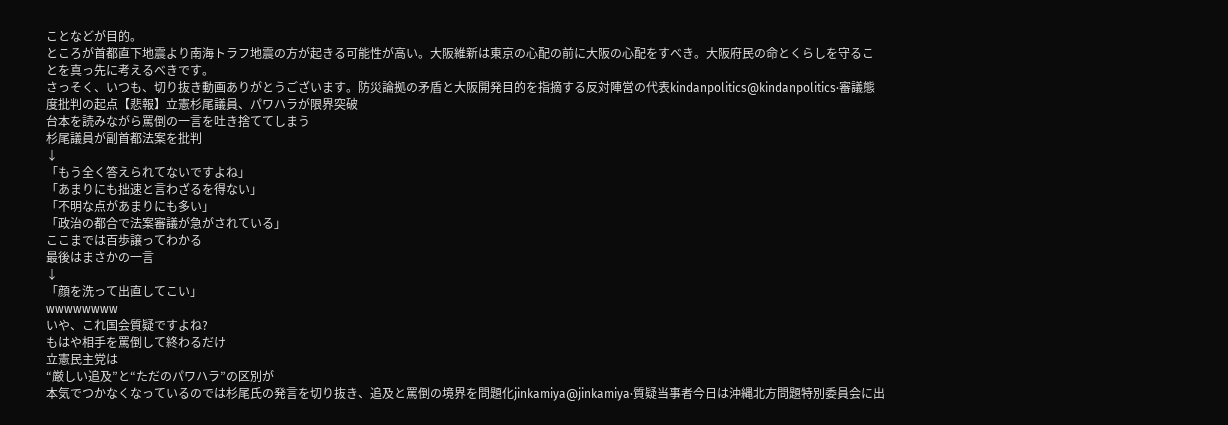ことなどが目的。
ところが首都直下地震より南海トラフ地震の方が起きる可能性が高い。大阪維新は東京の心配の前に大阪の心配をすべき。大阪府民の命とくらしを守ることを真っ先に考えるべきです。
さっそく、いつも、切り抜き動画ありがとうございます。防災論拠の矛盾と大阪開発目的を指摘する反対陣営の代表kindanpolitics@kindanpolitics·審議態度批判の起点【悲報】立憲杉尾議員、パワハラが限界突破
台本を読みながら罵倒の一言を吐き捨ててしまう
杉尾議員が副首都法案を批判
↓
「もう全く答えられてないですよね」
「あまりにも拙速と言わざるを得ない」
「不明な点があまりにも多い」
「政治の都合で法案審議が急がされている」
ここまでは百歩譲ってわかる
最後はまさかの一言
↓
「顔を洗って出直してこい」
wwwwwwww
いや、これ国会質疑ですよね?
もはや相手を罵倒して終わるだけ
立憲民主党は
“厳しい追及”と“ただのパワハラ”の区別が
本気でつかなくなっているのでは杉尾氏の発言を切り抜き、追及と罵倒の境界を問題化jinkamiya@jinkamiya·質疑当事者今日は沖縄北方問題特別委員会に出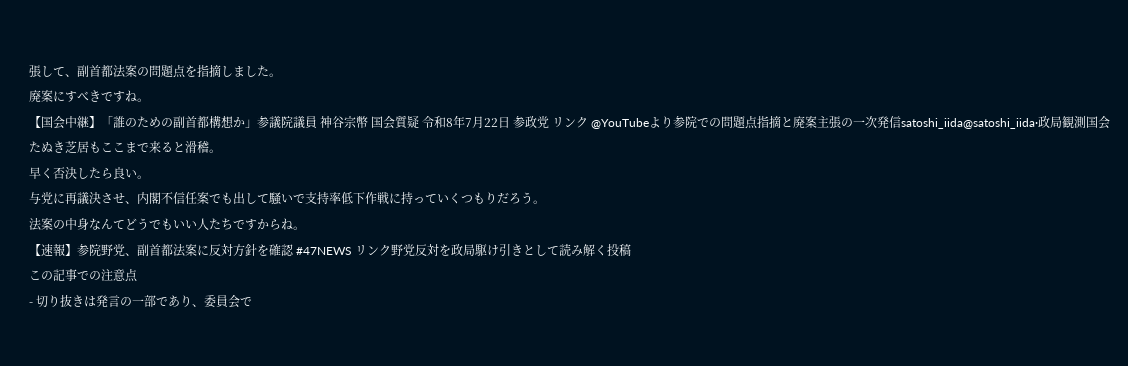張して、副首都法案の問題点を指摘しました。
廃案にすべきですね。
【国会中継】「誰のための副首都構想か」参議院議員 神谷宗幣 国会質疑 令和8年7月22日 参政党 リンク @YouTubeより参院での問題点指摘と廃案主張の一次発信satoshi_iida@satoshi_iida·政局観測国会たぬき芝居もここまで来ると滑稽。
早く否決したら良い。
与党に再議決させ、内閣不信任案でも出して騒いで支持率低下作戦に持っていくつもりだろう。
法案の中身なんてどうでもいい人たちですからね。
【速報】参院野党、副首都法案に反対方針を確認 #47NEWS リンク野党反対を政局駆け引きとして読み解く投稿
この記事での注意点
- 切り抜きは発言の一部であり、委員会で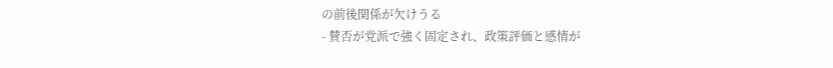の前後関係が欠けうる
- 賛否が党派で強く固定され、政策評価と感情が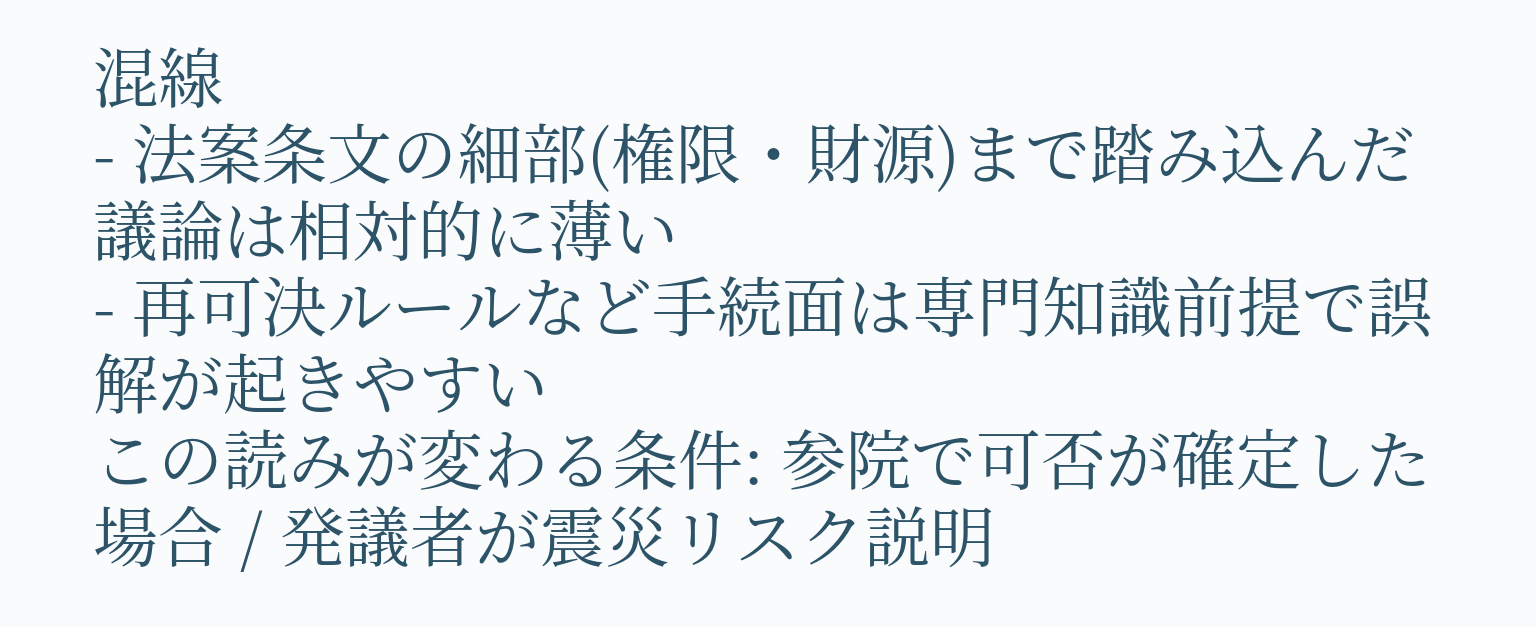混線
- 法案条文の細部(権限・財源)まで踏み込んだ議論は相対的に薄い
- 再可決ルールなど手続面は専門知識前提で誤解が起きやすい
この読みが変わる条件: 参院で可否が確定した場合 / 発議者が震災リスク説明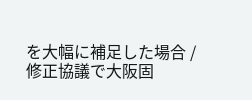を大幅に補足した場合 / 修正協議で大阪固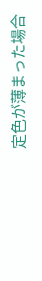定色が薄まった場合